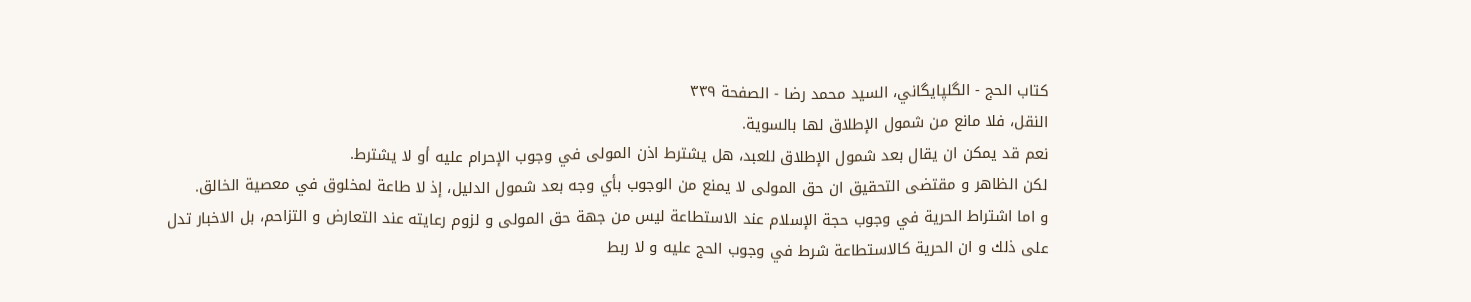كتاب الحج - الگلپايگاني، السيد محمد رضا - الصفحة ٣٣٩
النقل، فلا مانع من شمول الإطلاق لها بالسوية.
نعم قد يمكن ان يقال بعد شمول الإطلاق للعبد، هل يشترط اذن المولى في وجوب الإحرام عليه أو لا يشترط.
لكن الظاهر و مقتضى التحقيق ان حق المولى لا يمنع من الوجوب بأي وجه بعد شمول الدليل، إذ لا طاعة لمخلوق في معصية الخالق.
و اما اشتراط الحرية في وجوب حجة الإسلام عند الاستطاعة ليس من جهة حق المولى و لزوم رعايته عند التعارض و التزاحم، بل الاخبار تدل على ذلك و ان الحرية كالاستطاعة شرط في وجوب الحج عليه و لا ربط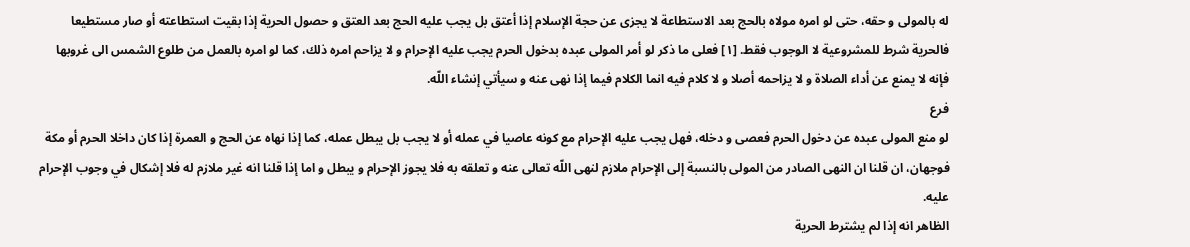له بالمولى و حقه، حتى لو امره مولاه بالحج بعد الاستطاعة لا يجزى عن حجة الإسلام إذا أعتق بل يجب عليه الحج بعد العتق و حصول الحرية إذا بقيت استطاعته أو صار مستطيعا فالحرية شرط للمشروعية لا الوجوب فقط. [١] فعلى ما ذكر لو أمر المولى عبده بدخول الحرم يجب عليه الإحرام و لا يزاحم امره ذلك، كما لو امره بالعمل من طلوع الشمس الى غروبها فإنه لا يمنع عن أداء الصلاة و لا يزاحمه أصلا و لا كلام فيه انما الكلام فيما إذا نهى عنه و سيأتي إنشاء اللّه.
فرع
لو منع المولى عبده عن دخول الحرم فعصى و دخله، فهل يجب عليه الإحرام مع كونه عاصيا في عمله أو لا يجب بل يبطل عمله، كما إذا نهاه عن الحج و العمرة إذا كان داخلا الحرم أو مكة فوجهان، ان قلنا ان النهى الصادر من المولى بالنسبة إلى الإحرام ملازم لنهى اللّه تعالى عنه و تعلقه به فلا يجوز الإحرام و يبطل و اما إذا قلنا انه غير ملازم له فلا إشكال في وجوب الإحرام عليه.
الظاهر انه إذا لم يشترط الحرية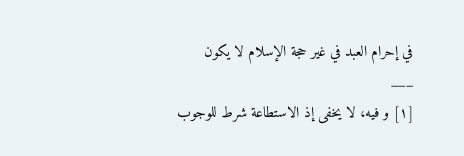في إحرام العبد في غير حجة الإسلام لا يكون
___
[١] و فيه، لا يخفى إذ الاستطاعة شرط للوجوب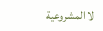لا المشروعية